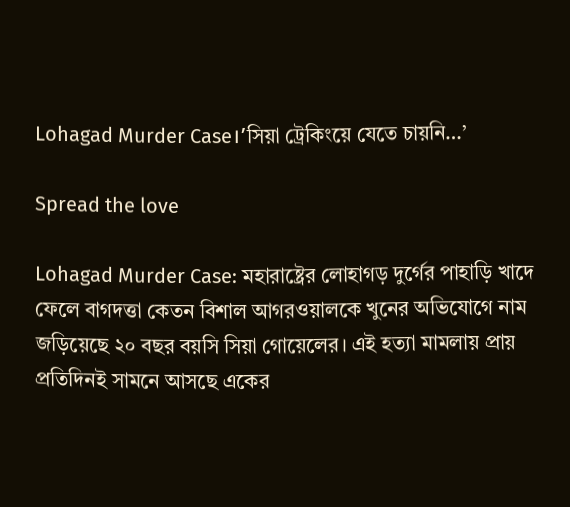Lohagad Murder Case।’সিয়া ট্রেকিংয়ে যেতে চায়নি…’

Spread the love

Lohagad Murder Case: মহারাষ্ট্রের লোহাগড় দুর্গের পাহাড়ি খাদে ফেলে বাগদত্তা কেতন বিশাল আগরওয়ালকে খুনের অভিযোগে নাম জড়িয়েছে ২০ বছর বয়সি সিয়া গোয়েলের। এই হত্যা মামলায় প্রায় প্রতিদিনই সামনে আসছে একের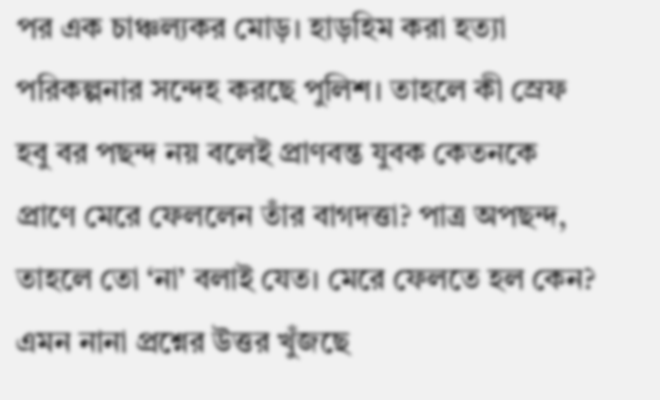পর এক চাঞ্চল্যকর মোড়। হাড়হিম করা হত্যা পরিকল্পনার সন্দেহ করছে পুলিশ। তাহলে কী স্রেফ হবু বর পছন্দ নয় বলেই প্রাণবন্ত যুবক কেতনকে প্রাণে মেরে ফেললেন তাঁর বাগদত্তা? পাত্র অপছন্দ, তাহলে তো ‘না’ বলাই যেত। মেরে ফেলতে হল কেন? এমন নানা প্রশ্নের উত্তর খুঁজছে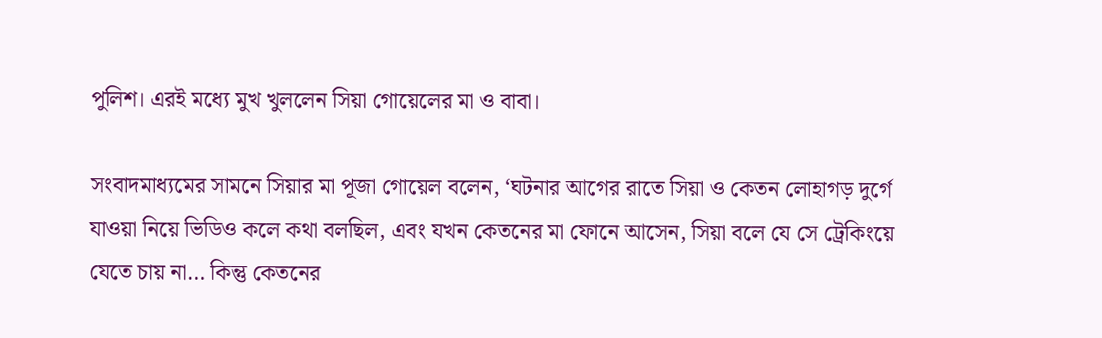পুলিশ। এরই মধ্যে মুখ খুললেন সিয়া গোয়েলের মা ও বাবা।

সংবাদমাধ্যমের সামনে সিয়ার মা পূজা গোয়েল বলেন, ‘ঘটনার আগের রাতে সিয়া ও কেতন লোহাগড় দুর্গে যাওয়া নিয়ে ভিডিও কলে কথা বলছিল, এবং যখন কেতনের মা ফোনে আসেন, সিয়া বলে যে সে ট্রেকিংয়ে যেতে চায় না… কিন্তু কেতনের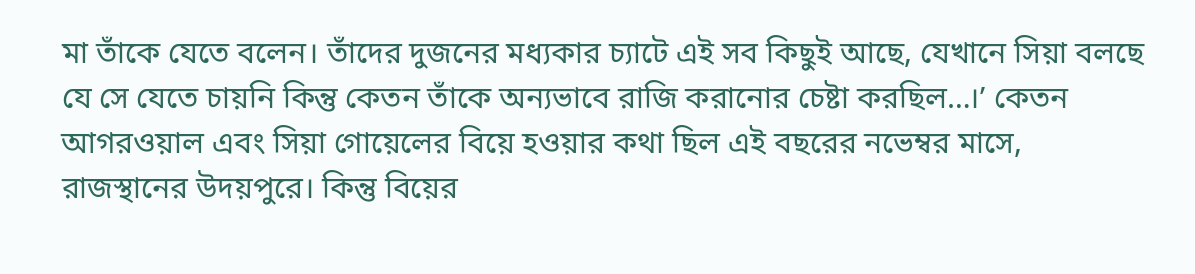মা তাঁকে যেতে বলেন। তাঁদের দুজনের মধ্যকার চ্যাটে এই সব কিছুই আছে, যেখানে সিয়া বলছে যে সে যেতে চায়নি কিন্তু কেতন তাঁকে অন্যভাবে রাজি করানোর চেষ্টা করছিল…।’ কেতন আগরওয়াল এবং সিয়া গোয়েলের বিয়ে হওয়ার কথা ছিল এই বছরের নভেম্বর মাসে, রাজস্থানের উদয়পুরে। কিন্তু বিয়ের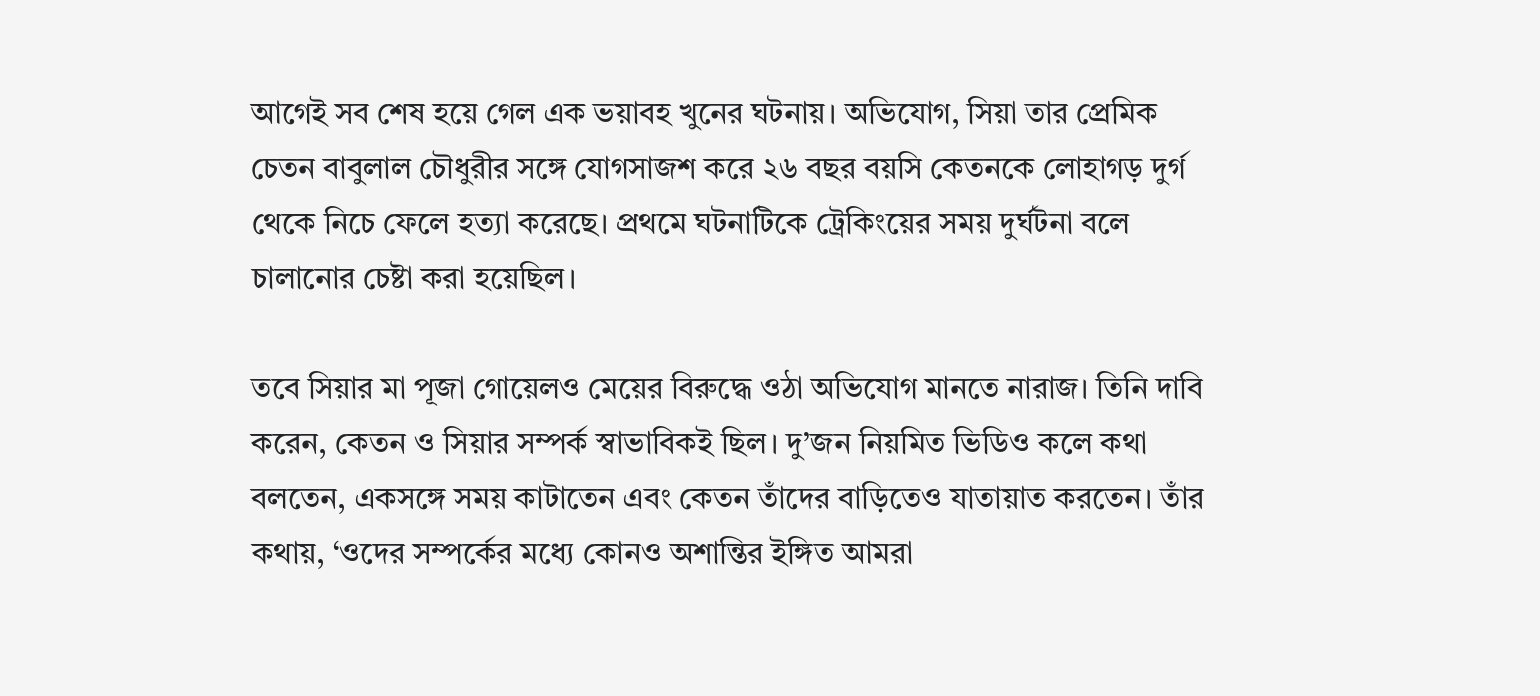আগেই সব শেষ হয়ে গেল এক ভয়াবহ খুনের ঘটনায়। অভিযোগ, সিয়া তার প্রেমিক চেতন বাবুলাল চৌধুরীর সঙ্গে যোগসাজশ করে ২৬ বছর বয়সি কেতনকে লোহাগড় দুর্গ থেকে নিচে ফেলে হত্যা করেছে। প্রথমে ঘটনাটিকে ট্রেকিংয়ের সময় দুর্ঘটনা বলে চালানোর চেষ্টা করা হয়েছিল।

তবে সিয়ার মা পূজা গোয়েলও মেয়ের বিরুদ্ধে ওঠা অভিযোগ মানতে নারাজ। তিনি দাবি করেন, কেতন ও সিয়ার সম্পর্ক স্বাভাবিকই ছিল। দু’জন নিয়মিত ভিডিও কলে কথা বলতেন, একসঙ্গে সময় কাটাতেন এবং কেতন তাঁদের বাড়িতেও যাতায়াত করতেন। তাঁর কথায়, ‘ওদের সম্পর্কের মধ্যে কোনও অশান্তির ইঙ্গিত আমরা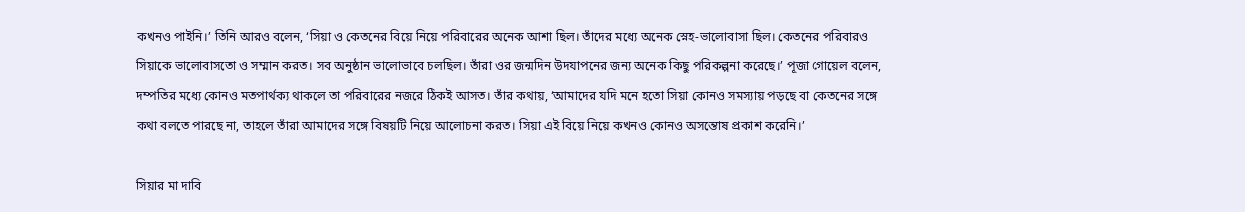কখনও পাইনি।’ তিনি আরও বলেন, ‘সিয়া ও কেতনের বিয়ে নিয়ে পরিবারের অনেক আশা ছিল। তাঁদের মধ্যে অনেক স্নেহ-ভালোবাসা ছিল। কেতনের পরিবারও সিয়াকে ভালোবাসতো ও সম্মান করত। সব অনুষ্ঠান ভালোভাবে চলছিল। তাঁরা ওর জন্মদিন উদযাপনের জন্য অনেক কিছু পরিকল্পনা করেছে।’ পূজা গোয়েল বলেন, দম্পতির মধ্যে কোনও মতপার্থক্য থাকলে তা পরিবারের নজরে ঠিকই আসত। তাঁর কথায়, ‘আমাদের যদি মনে হতো সিয়া কোনও সমস্যায় পড়ছে বা কেতনের সঙ্গে কথা বলতে পারছে না, তাহলে তাঁরা আমাদের সঙ্গে বিষয়টি নিয়ে আলোচনা করত। সিয়া এই বিয়ে নিয়ে কখনও কোনও অসন্তোষ প্রকাশ করেনি।’

সিয়ার মা দাবি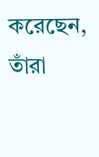করেছেন, তাঁরা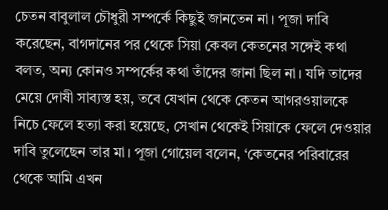চেতন বাবুলাল চৌধুরী সম্পর্কে কিছুই জানতেন না। পূজা দাবি করেছেন, বাগদানের পর থেকে সিয়া কেবল কেতনের সঙ্গেই কথা বলত, অন্য কোনও সম্পর্কের কথা তাঁদের জানা ছিল না। যদি তাদের মেয়ে দোষী সাব্যস্ত হয়, তবে যেখান থেকে কেতন আগরওয়ালকে নিচে ফেলে হত্যা করা হয়েছে, সেখান থেকেই সিয়াকে ফেলে দেওয়ার দাবি তুলেছেন তার মা। পূজা গোয়েল বলেন, ‘কেতনের পরিবারের থেকে আমি এখন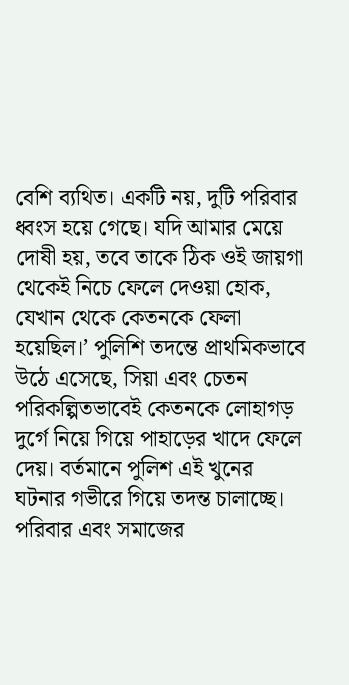বেশি ব্যথিত। একটি নয়, দুটি পরিবার ধ্বংস হয়ে গেছে। যদি আমার মেয়ে দোষী হয়, তবে তাকে ঠিক ওই জায়গা থেকেই নিচে ফেলে দেওয়া হোক, যেখান থেকে কেতনকে ফেলা হয়েছিল।’ পুলিশি তদন্তে প্রাথমিকভাবে উঠে এসেছে, সিয়া এবং চেতন পরিকল্পিতভাবেই কেতনকে লোহাগড় দুর্গে নিয়ে গিয়ে পাহাড়ের খাদে ফেলে দেয়। বর্তমানে পুলিশ এই খুনের ঘটনার গভীরে গিয়ে তদন্ত চালাচ্ছে। পরিবার এবং সমাজের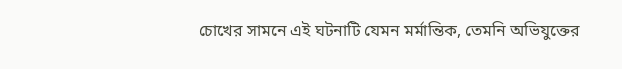চোখের সামনে এই ঘটনাটি যেমন মর্মান্তিক, তেমনি অভিযুক্তের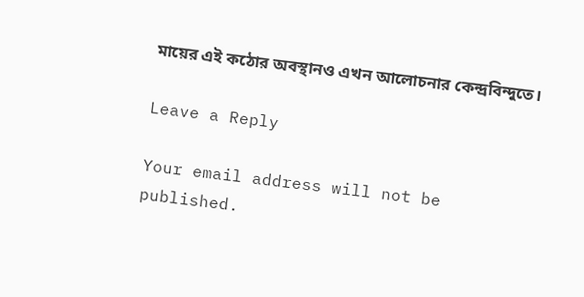মায়ের এই কঠোর অবস্থানও এখন আলোচনার কেন্দ্রবিন্দুতে।

Leave a Reply

Your email address will not be published.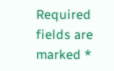Required fields are marked *